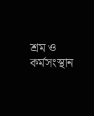শ্রম ও কর্মসংস্থান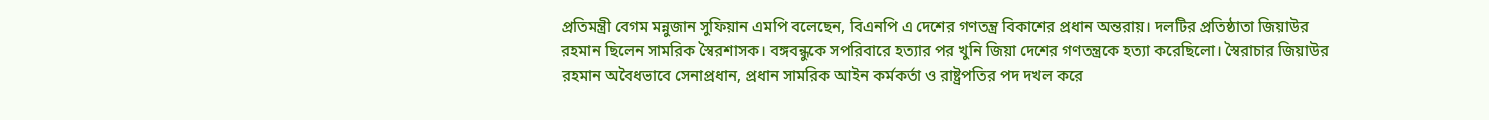প্রতিমন্ত্রী বেগম মন্নুজান সুফিয়ান এমপি বলেছেন, বিএনপি এ দেশের গণতন্ত্র বিকাশের প্রধান অন্তরায়। দলটির প্রতিষ্ঠাতা জিয়াউর রহমান ছিলেন সামরিক স্বৈরশাসক। বঙ্গবন্ধুকে সপরিবারে হত্যার পর খুনি জিয়া দেশের গণতন্ত্রকে হত্যা করেছিলো। স্বৈরাচার জিয়াউর রহমান অবৈধভাবে সেনাপ্রধান, প্রধান সামরিক আইন কর্মকর্তা ও রাষ্ট্রপতির পদ দখল করে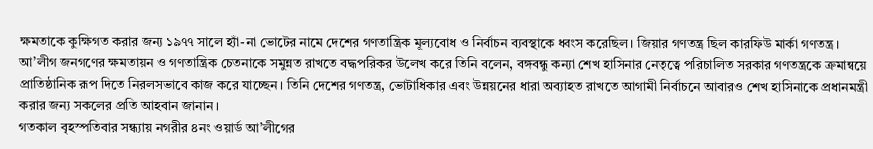ক্ষমতাকে কুক্ষিগত করার জন্য ১৯৭৭ সালে হ্যাঁ-না ভোটের নামে দেশের গণতান্ত্রিক মূল্যবোধ ও নির্বাচন ব্যবস্থাকে ধ্বংস করেছিল। জিয়ার গণতন্ত্র ছিল কারফিউ মার্কা গণতন্ত্র।
আ’লীগ জনগণের ক্ষমতায়ন ও গণতান্ত্রিক চেতনাকে সমুন্নত রাখতে বদ্ধপরিকর উলেখ করে তিনি বলেন, বঙ্গবন্ধু কন্যা শেখ হাসিনার নেতৃত্বে পরিচালিত সরকার গণতন্ত্রকে ক্রমান্বয়ে প্রাতিষ্ঠানিক রূপ দিতে নিরলসভাবে কাজ করে যাচ্ছেন। তিনি দেশের গণতন্ত্র, ভোটাধিকার এবং উন্নয়নের ধারা অব্যাহত রাখতে আগামী নির্বাচনে আবারও শেখ হাসিনাকে প্রধানমন্ত্রী করার জন্য সকলের প্রতি আহবান জানান।
গতকাল বৃহস্পতিবার সন্ধ্যায় নগরীর ৪নং ওয়ার্ড আ’লীগের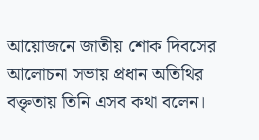আয়োজনে জাতীয় শোক দিবসের আলোচনা সভায় প্রধান অতিথির বক্তৃতায় তিনি এসব কথা বলেন।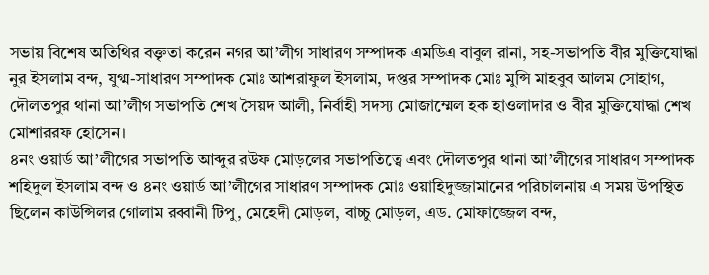সভায় বিশেষ অতিথির বক্তৃতা করেন নগর আ’লীগ সাধারণ সম্পাদক এমডিএ বাবুল রানা, সহ-সভাপতি বীর মুক্তিযোদ্ধা নুর ইসলাম বন্দ, যুগ্ম-সাধারণ সম্পাদক মোঃ আশরাফুল ইসলাম, দপ্তর সম্পাদক মোঃ মুন্সি মাহবুব আলম সোহাগ, দৌলতপুর থানা আ’লীগ সভাপতি শেখ সৈয়দ আলী, নির্বাহী সদস্য মোজাম্মেল হক হাওলাদার ও বীর মুক্তিযোদ্ধা শেখ মোশাররফ হোসেন।
৪নং ওয়ার্ড আ’লীগের সভাপতি আব্দুর রউফ মোড়লের সভাপতিত্বে এবং দৌলতপুর থানা আ’লীগের সাধারণ সম্পাদক শহিদুল ইসলাম বন্দ ও ৪নং ওয়ার্ড আ’লীগের সাধারণ সম্পাদক মোঃ ওয়াহিদুজ্জামানের পরিচালনায় এ সময় উপস্থিত ছিলেন কাউন্সিলর গোলাম রব্বানী টিপু, মেহেদী মোড়ল, বাচ্চু মোড়ল, এড. মোফাজ্জেল বন্দ,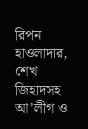রিপন হাওলাদার, শেখ জিহাদসহ আ’লীগ ও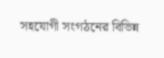সহযোগী সংগঠনের বিভিন্ন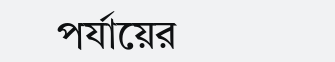পর্যায়ের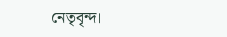নেতৃবৃন্দ।